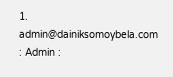1. admin@dainiksomoybela.com : Admin :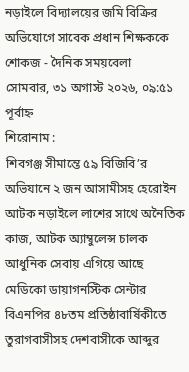নড়াইলে বিদ্যালয়ের জমি বিক্রির অভিযোগে সাবেক প্রধান শিক্ষককে শোকজ - দৈনিক সময়বেলা
সোমবার, ৩১ অগাস্ট ২০২৬, ০৯:৫১ পূর্বাহ্ন
শিরোনাম :
শিবগঞ্জ সীমান্তে ৫৯ বিজিবি’র অভিযানে ২ জন আসামীসহ হেরোইন আটক নড়াইলে লাশের সাথে অনৈতিক কাজ, আটক অ্যাম্বুলেন্স চালক আধুনিক সেবায় এগিয়ে আছে মেডিকো ডায়াগনস্টিক সেন্টার বিএনপির ৪৮তম প্রতিষ্ঠাবার্ষিকীতে তুরাগবাসীসহ দেশবাসীকে আব্দুর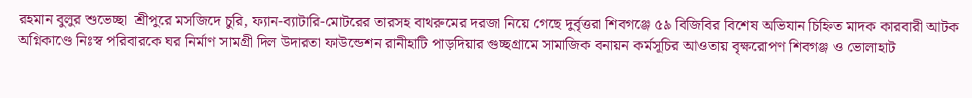রহমান বুলুর শুভেচ্ছা  শ্রীপুরে মসজিদে চুরি, ফ্যান-ব্যাটারি-মোটরের তারসহ বাথরুমের দরজা নিয়ে গেছে দুর্বৃত্তরা শিবগঞ্জে ৫৯ বিজিবির বিশেষ অভিযান চিহ্নিত মাদক কারবারী আটক অগ্নিকাণ্ডে নিঃস্ব পরিবারকে ঘর নির্মাণ সামগ্রী দিল উদারতা ফাউন্ডেশন রানীহাটি পাড়দিয়ার গুচ্ছগ্রামে সামাজিক বনায়ন কর্মসূচির আওতায় বৃক্ষরোপণ শিবগঞ্জ ও ভোলাহাট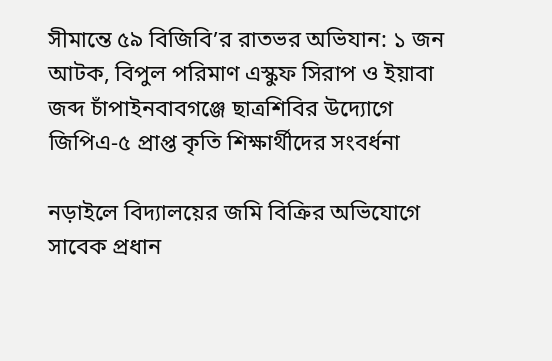সীমান্তে ৫৯ বিজিবি’র রাতভর অভিযান: ১ জন আটক, বিপুল পরিমাণ এস্কুফ সিরাপ ও ইয়াবা জব্দ চাঁপাইনবাবগঞ্জে ছাত্রশিবির উদ্যোগে জিপিএ-৫ প্রাপ্ত কৃতি শিক্ষার্থীদের সংবর্ধনা

নড়াইলে বিদ্যালয়ের জমি বিক্রির অভিযোগে সাবেক প্রধান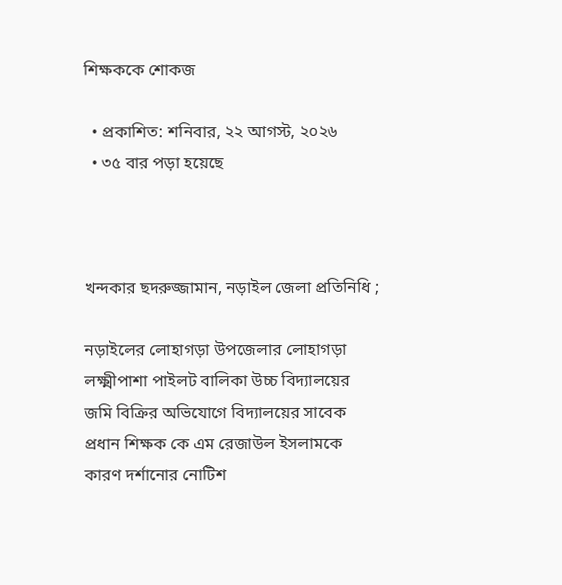শিক্ষককে শোকজ

  • প্রকাশিত: শনিবার, ২২ আগস্ট, ২০২৬
  • ৩৫ বার পড়া হয়েছে



খন্দকার ছদরুজ্জামান, নড়াইল জেলা প্রতিনিধি ;

নড়াইলের লোহাগড়া উপজেলার লোহাগড়া লক্ষ্মীপাশা পাইলট বালিকা উচ্চ বিদ্যালয়ের জমি বিক্রির অভিযোগে বিদ্যালয়ের সাবেক প্রধান শিক্ষক কে এম রেজাউল ইসলামকে কারণ দর্শানোর নোটিশ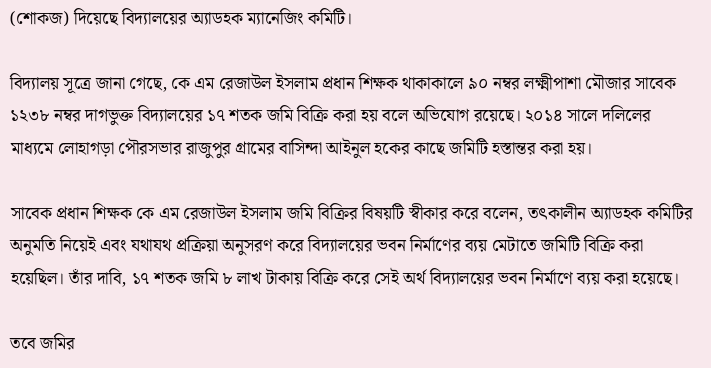(শোকজ) দিয়েছে বিদ্যালয়ের অ্যাডহক ম্যানেজিং কমিটি।

বিদ্যালয় সূত্রে জানা গেছে, কে এম রেজাউল ইসলাম প্রধান শিক্ষক থাকাকালে ৯০ নম্বর লক্ষ্মীপাশা মৌজার সাবেক ১২৩৮ নম্বর দাগভুক্ত বিদ্যালয়ের ১৭ শতক জমি বিক্রি করা হয় বলে অভিযোগ রয়েছে। ২০১৪ সালে দলিলের মাধ্যমে লোহাগড়া পৌরসভার রাজুপুর গ্রামের বাসিন্দা আইনুল হকের কাছে জমিটি হস্তান্তর করা হয়।

সাবেক প্রধান শিক্ষক কে এম রেজাউল ইসলাম জমি বিক্রির বিষয়টি স্বীকার করে বলেন, তৎকালীন অ্যাডহক কমিটির অনুমতি নিয়েই এবং যথাযথ প্রক্রিয়া অনুসরণ করে বিদ্যালয়ের ভবন নির্মাণের ব্যয় মেটাতে জমিটি বিক্রি করা হয়েছিল। তাঁর দাবি, ১৭ শতক জমি ৮ লাখ টাকায় বিক্রি করে সেই অর্থ বিদ্যালয়ের ভবন নির্মাণে ব্যয় করা হয়েছে।

তবে জমির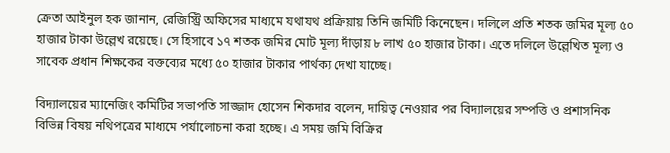ক্রেতা আইনুল হক জানান, রেজিস্ট্রি অফিসের মাধ্যমে যথাযথ প্রক্রিয়ায় তিনি জমিটি কিনেছেন। দলিলে প্রতি শতক জমির মূল্য ৫০ হাজার টাকা উল্লেখ রয়েছে। সে হিসাবে ১৭ শতক জমির মোট মূল্য দাঁড়ায় ৮ লাখ ৫০ হাজার টাকা। এতে দলিলে উল্লেখিত মূল্য ও সাবেক প্রধান শিক্ষকের বক্তব্যের মধ্যে ৫০ হাজার টাকার পার্থক্য দেখা যাচ্ছে।

বিদ্যালয়ের ম্যানেজিং কমিটির সভাপতি সাজ্জাদ হোসেন শিকদার বলেন, দায়িত্ব নেওয়ার পর বিদ্যালয়ের সম্পত্তি ও প্রশাসনিক বিভিন্ন বিষয় নথিপত্রের মাধ্যমে পর্যালোচনা করা হচ্ছে। এ সময় জমি বিক্রির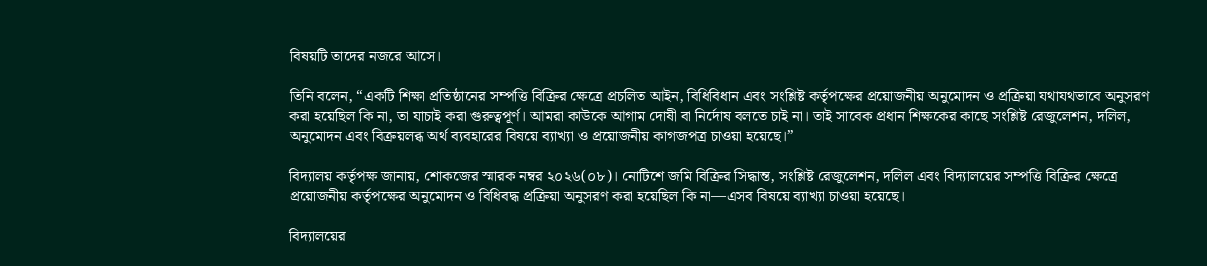বিষয়টি তাদের নজরে আসে।

তিনি বলেন, “একটি শিক্ষা প্রতিষ্ঠানের সম্পত্তি বিক্রির ক্ষেত্রে প্রচলিত আইন, বিধিবিধান এবং সংশ্লিষ্ট কর্তৃপক্ষের প্রয়োজনীয় অনুমোদন ও প্রক্রিয়া যথাযথভাবে অনুসরণ করা হয়েছিল কি না, তা যাচাই করা গুরুত্বপূর্ণ। আমরা কাউকে আগাম দোষী বা নির্দোষ বলতে চাই না। তাই সাবেক প্রধান শিক্ষকের কাছে সংশ্লিষ্ট রেজুলেশন, দলিল, অনুমোদন এবং বিক্রয়লব্ধ অর্থ ব্যবহারের বিষয়ে ব্যাখ্যা ও প্রয়োজনীয় কাগজপত্র চাওয়া হয়েছে।”

বিদ্যালয় কর্তৃপক্ষ জানায়, শোকজের স্মারক নম্বর ২০২৬(০৮)। নোটিশে জমি বিক্রির সিদ্ধান্ত, সংশ্লিষ্ট রেজুলেশন, দলিল এবং বিদ্যালয়ের সম্পত্তি বিক্রির ক্ষেত্রে প্রয়োজনীয় কর্তৃপক্ষের অনুমোদন ও বিধিবদ্ধ প্রক্রিয়া অনুসরণ করা হয়েছিল কি না—এসব বিষয়ে ব্যাখ্যা চাওয়া হয়েছে।

বিদ্যালয়ের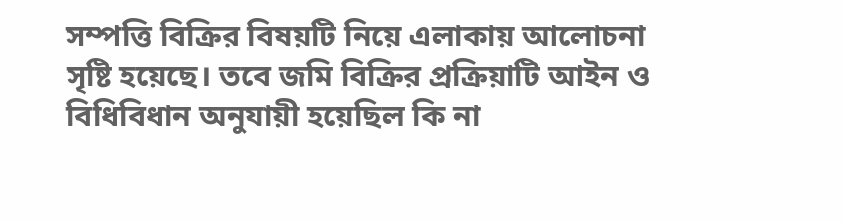সম্পত্তি বিক্রির বিষয়টি নিয়ে এলাকায় আলোচনা সৃষ্টি হয়েছে। তবে জমি বিক্রির প্রক্রিয়াটি আইন ও বিধিবিধান অনুযায়ী হয়েছিল কি না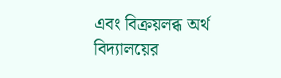এবং বিক্রয়লব্ধ অর্থ বিদ্যালয়ের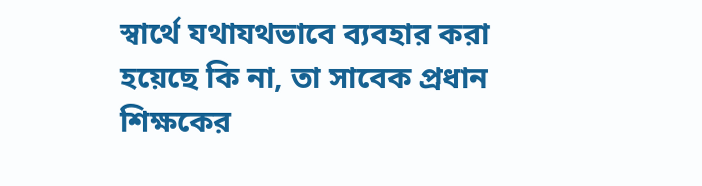স্বার্থে যথাযথভাবে ব্যবহার করা হয়েছে কি না, তা সাবেক প্রধান শিক্ষকের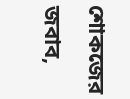শোকজের জবাব,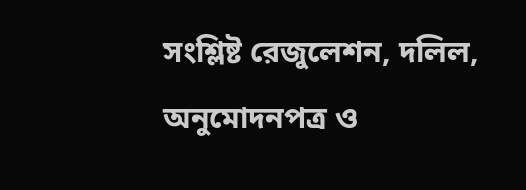সংশ্লিষ্ট রেজুলেশন, দলিল, অনুমোদনপত্র ও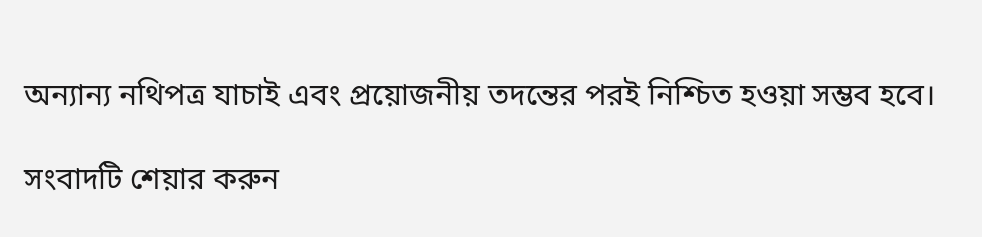অন্যান্য নথিপত্র যাচাই এবং প্রয়োজনীয় তদন্তের পরই নিশ্চিত হওয়া সম্ভব হবে।

সংবাদটি শেয়ার করুন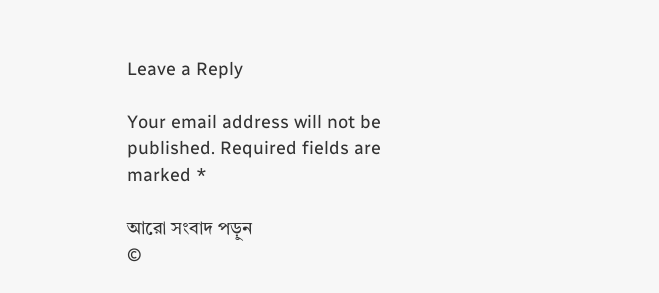Leave a Reply

Your email address will not be published. Required fields are marked *

আরো সংবাদ পড়ুন
©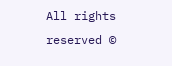All rights reserved ©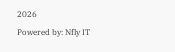2026
Powered by: Nfly IT